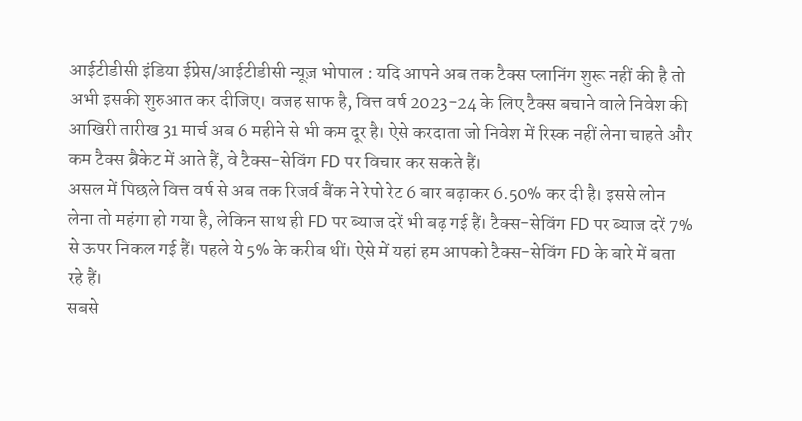आईटीडीसी इंडिया ईप्रेस/आईटीडीसी न्यूज़ भोपाल : यदि आपने अब तक टैक्स प्लानिंग शुरू नहीं की है तो अभी इसकी शुरुआत कर दीजिए। वजह साफ है, वित्त वर्ष 2023-24 के लिए टैक्स बचाने वाले निवेश की आखिरी तारीख 31 मार्च अब 6 महीने से भी कम दूर है। ऐसे करदाता जो निवेश में रिस्क नहीं लेना चाहते और कम टैक्स ब्रैकेट में आते हैं, वे टैक्स-सेविंग FD पर विचार कर सकते हैं।
असल में पिछले वित्त वर्ष से अब तक रिजर्व बैंक ने रेपो रेट 6 बार बढ़ाकर 6.50% कर दी है। इससे लोन लेना तो महंगा हो गया है, लेकिन साथ ही FD पर ब्याज दरें भी बढ़ गई हैं। टैक्स-सेविंग FD पर ब्याज दरें 7% से ऊपर निकल गई हैं। पहले ये 5% के करीब थीं। ऐसे में यहां हम आपको टैक्स-सेविंग FD के बारे में बता रहे हैं।
सबसे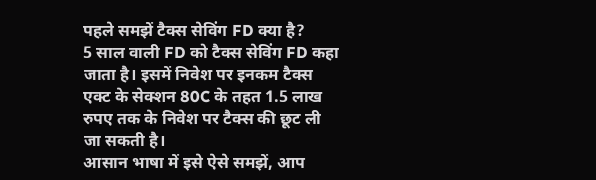पहले समझें टैक्स सेविंग FD क्या है?
5 साल वाली FD को टैक्स सेविंग FD कहा जाता है। इसमें निवेश पर इनकम टैक्स एक्ट के सेक्शन 80C के तहत 1.5 लाख रुपए तक के निवेश पर टैक्स की छूट ली जा सकती है।
आसान भाषा में इसे ऐसे समझें, आप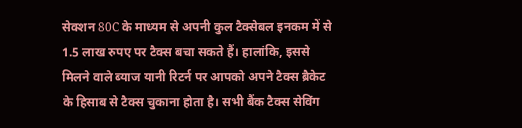सेक्शन 80C के माध्यम से अपनी कुल टैक्सेबल इनकम में से 1.5 लाख रुपए पर टैक्स बचा सकते हैं। हालांकि, इससे मिलने वाले ब्याज यानी रिटर्न पर आपको अपने टैक्स ब्रैकेट के हिसाब से टैक्स चुकाना होता है। सभी बैंक टैक्स सेविंग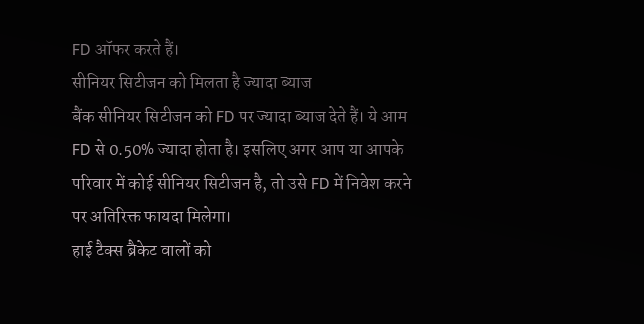FD ऑफर करते हैं।
सीनियर सिटीजन को मिलता है ज्यादा ब्याज
बैंक सीनियर सिटीजन को FD पर ज्यादा ब्याज देते हैं। ये आम FD से 0.50% ज्यादा होता है। इसलिए अगर आप या आपके परिवार में कोई सीनियर सिटीजन है, तो उसे FD में निवेश करने पर अतिरिक्त फायदा मिलेगा।
हाई टैक्स ब्रैकेट वालों को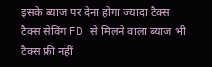इसके ब्याज पर देना होगा ज्यादा टैक्स
टैक्स सेविंग FD से मिलने वाला ब्याज भी टैक्स फ्री नहीं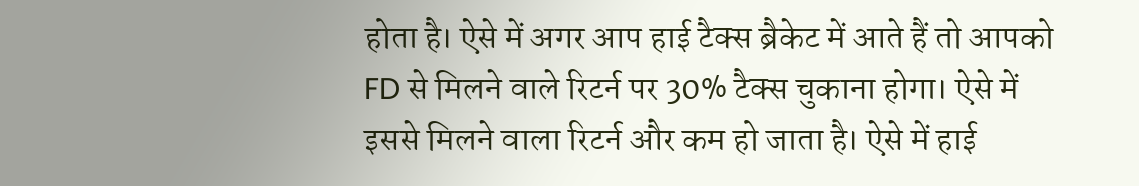होता है। ऐसे में अगर आप हाई टैक्स ब्रैकेट में आते हैं तो आपको FD से मिलने वाले रिटर्न पर 30% टैक्स चुकाना होगा। ऐसे में इससे मिलने वाला रिटर्न और कम हो जाता है। ऐसे में हाई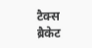टैक्स ब्रैकेट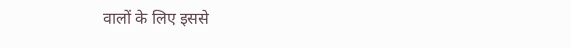वालों के लिए इससे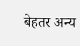बेहतर अन्य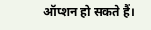ऑप्शन हो सकते हैं।